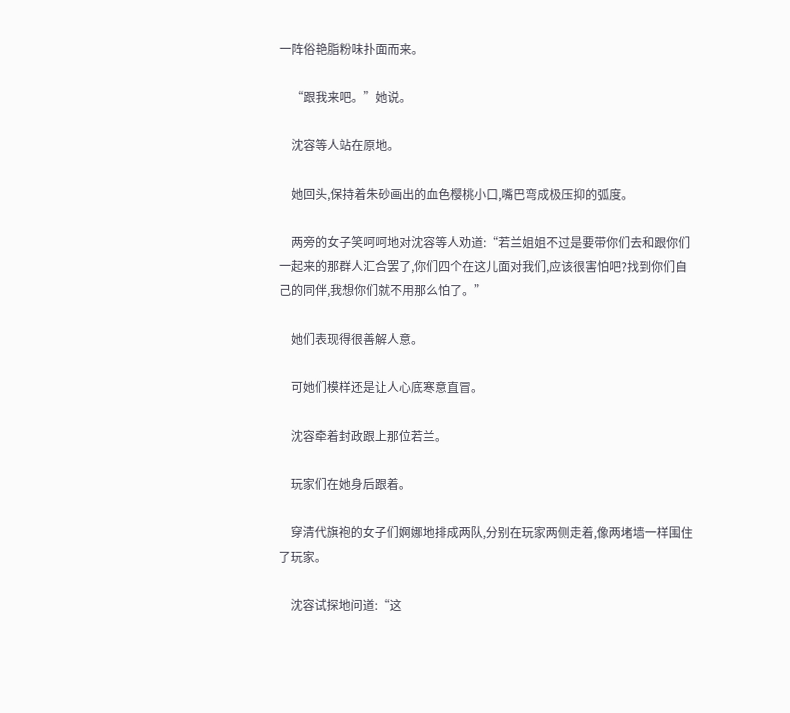一阵俗艳脂粉味扑面而来。

    “跟我来吧。”她说。

    沈容等人站在原地。

    她回头,保持着朱砂画出的血色樱桃小口,嘴巴弯成极压抑的弧度。

    两旁的女子笑呵呵地对沈容等人劝道:“若兰姐姐不过是要带你们去和跟你们一起来的那群人汇合罢了,你们四个在这儿面对我们,应该很害怕吧?找到你们自己的同伴,我想你们就不用那么怕了。”

    她们表现得很善解人意。

    可她们模样还是让人心底寒意直冒。

    沈容牵着封政跟上那位若兰。

    玩家们在她身后跟着。

    穿清代旗袍的女子们婀娜地排成两队,分别在玩家两侧走着,像两堵墙一样围住了玩家。

    沈容试探地问道:“这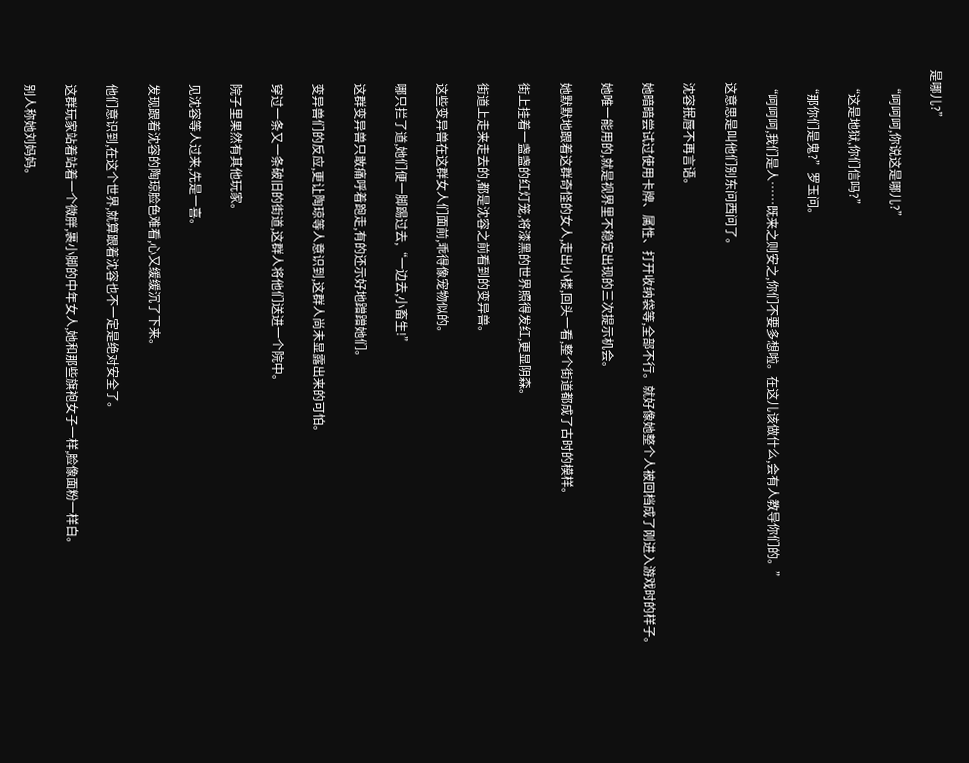是哪儿?”

    “呵呵呵,你说这是哪儿?”

    “这是地狱,你们信吗?”

    “那你们是鬼?”罗玉问。

    “呵呵呵,我们是人……既来之则安之,你们不要多想啦。在这儿该做什么,会有人教导你们的。”

    这意思是叫他们别东问西问了。

    沈容抿唇不再言语。

    她暗暗尝试过使用卡牌、属性、打开收纳袋等,全部不行。就好像她整个人被回档成了刚进入游戏时的样子。

    她唯一能用的,就是视界里不稳定出现的三次提示机会。

    她默默地跟着这群奇怪的女人,走出小楼,回头一看,整个街道都成了古时的模样。

    街上挂着一盏盏的红灯笼,将漆黑的世界照得发红,更显阴森。

    街道上走来走去的,都是沈容之前看到的变异兽。

    这些变异兽在这群女人们面前,乖得像宠物似的。

    哪只拦了道,她们便一脚踢过去,“一边去,小畜生!”

    这群变异兽只敢痛呼着跑走,有的还示好地蹭蹭她们。

    变异兽们的反应,更让陶琼等人意识到,这群人尚未显露出来的可怕。

    穿过一条又一条破旧的街道,这群人将他们送进一个院中。

    院子里果然有其他玩家。

    见沈容等人过来,先是一喜。

    发现跟着沈容的陶琼脸色难看,心又缓缓沉了下来。

    他们意识到,在这个世界,就算跟着沈容也不一定是绝对安全了。

    这群玩家站着站着一个微胖,裹小脚的中年女人,她和那些旗袍女子一样,脸像面粉一样白。

    别人称她刘妈妈。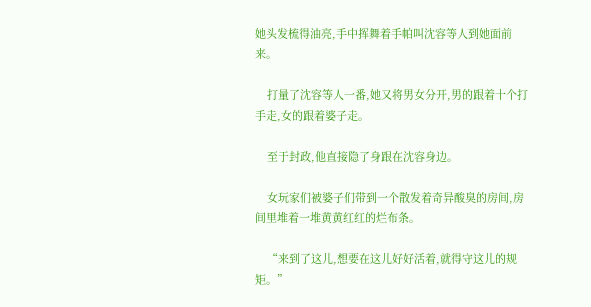她头发梳得油亮,手中挥舞着手帕叫沈容等人到她面前来。

    打量了沈容等人一番,她又将男女分开,男的跟着十个打手走,女的跟着婆子走。

    至于封政,他直接隐了身跟在沈容身边。

    女玩家们被婆子们带到一个散发着奇异酸臭的房间,房间里堆着一堆黄黄红红的烂布条。

    “来到了这儿,想要在这儿好好活着,就得守这儿的规矩。”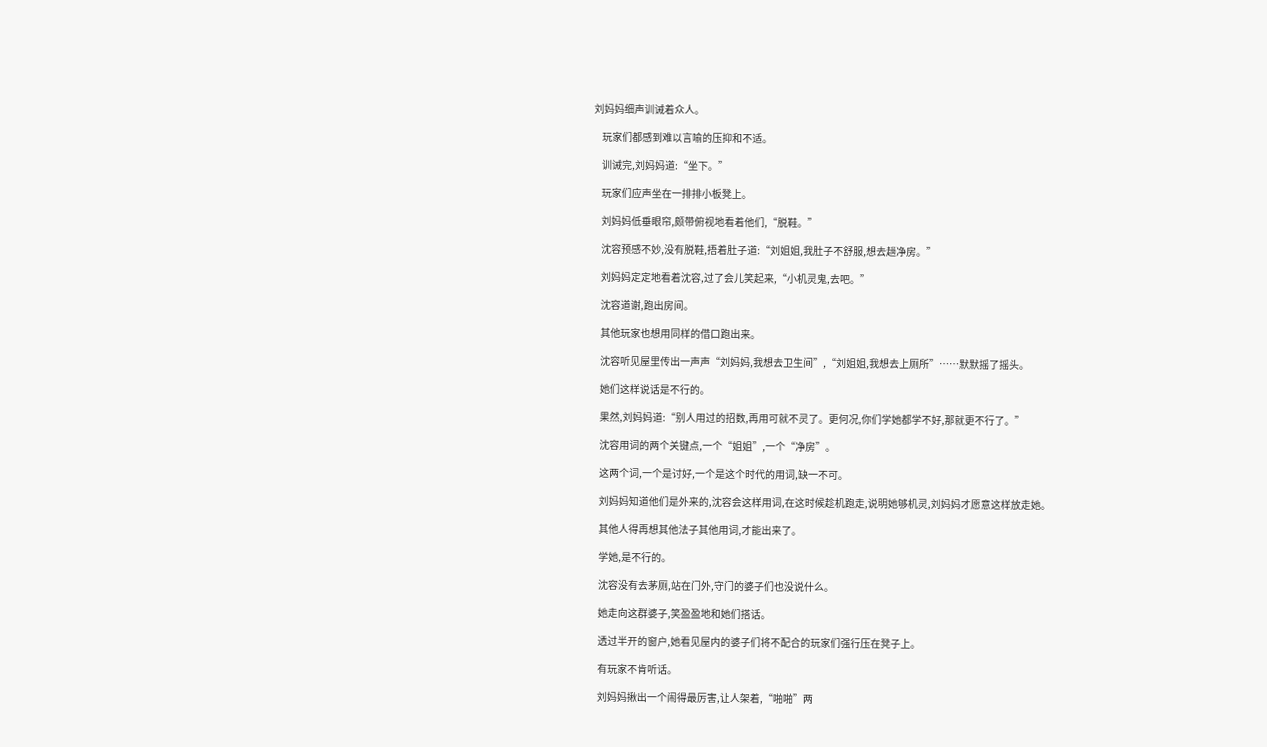刘妈妈细声训诫着众人。

    玩家们都感到难以言喻的压抑和不适。

    训诫完,刘妈妈道:“坐下。”

    玩家们应声坐在一排排小板凳上。

    刘妈妈低垂眼帘,颇带俯视地看着他们,“脱鞋。”

    沈容预感不妙,没有脱鞋,捂着肚子道:“刘姐姐,我肚子不舒服,想去趟净房。”

    刘妈妈定定地看着沈容,过了会儿笑起来,“小机灵鬼,去吧。”

    沈容道谢,跑出房间。

    其他玩家也想用同样的借口跑出来。

    沈容听见屋里传出一声声“刘妈妈,我想去卫生间”,“刘姐姐,我想去上厕所”……默默摇了摇头。

    她们这样说话是不行的。

    果然,刘妈妈道:“别人用过的招数,再用可就不灵了。更何况,你们学她都学不好,那就更不行了。”

    沈容用词的两个关键点,一个“姐姐”,一个“净房”。

    这两个词,一个是讨好,一个是这个时代的用词,缺一不可。

    刘妈妈知道他们是外来的,沈容会这样用词,在这时候趁机跑走,说明她够机灵,刘妈妈才愿意这样放走她。

    其他人得再想其他法子其他用词,才能出来了。

    学她,是不行的。

    沈容没有去茅厕,站在门外,守门的婆子们也没说什么。

    她走向这群婆子,笑盈盈地和她们搭话。

    透过半开的窗户,她看见屋内的婆子们将不配合的玩家们强行压在凳子上。

    有玩家不肯听话。

    刘妈妈揪出一个闹得最厉害,让人架着,“啪啪”两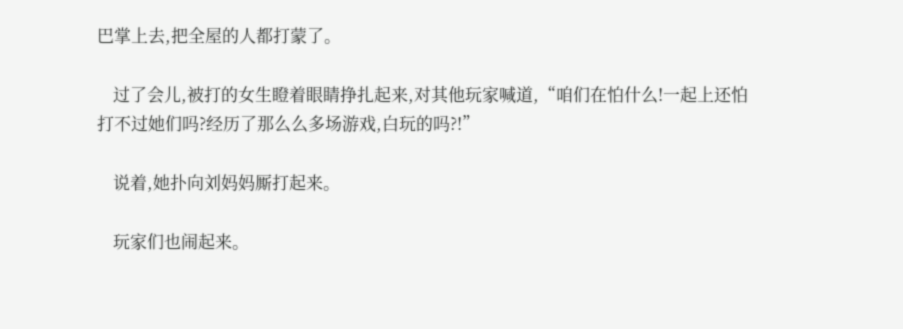巴掌上去,把全屋的人都打蒙了。

    过了会儿,被打的女生瞪着眼睛挣扎起来,对其他玩家喊道,“咱们在怕什么!一起上还怕打不过她们吗?经历了那么么多场游戏,白玩的吗?!”

    说着,她扑向刘妈妈厮打起来。

    玩家们也闹起来。